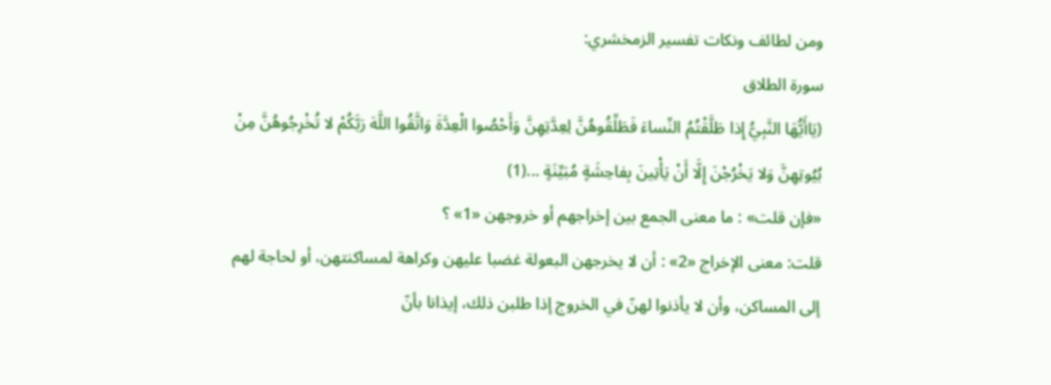ومن لطائف ونكات تفسير الزمخشري:
سورة الطلاق
(يَاأَيُّهَا النَّبِيُّ إِذا طَلَّقْتُمُ النِّساءَ فَطَلِّقُوهُنَّ لِعِدَّتِهِنَّ وَأَحْصُوا الْعِدَّةَ وَاتَّقُوا اللَّهَ رَبَّكُمْ لا تُخْرِجُوهُنَّ مِنْ بُيُوتِهِنَّ وَلا يَخْرُجْنَ إِلَّا أَنْ يَأْتِينَ بِفاحِشَةٍ مُبَيِّنَةٍ ...(1)
«فإن قلت» : ما معنى الجمع بين إخراجهم أو خروجهن «1» ؟
قلت: معنى الإخراج «2» : أن لا يخرجهن البعولة غضبا عليهن وكراهة لمساكنتهن، أو لحاجة لهم إلى المساكن، وأن لا يأذنوا لهنّ في الخروج إذا طلبن ذلك، إيذانا بأنّ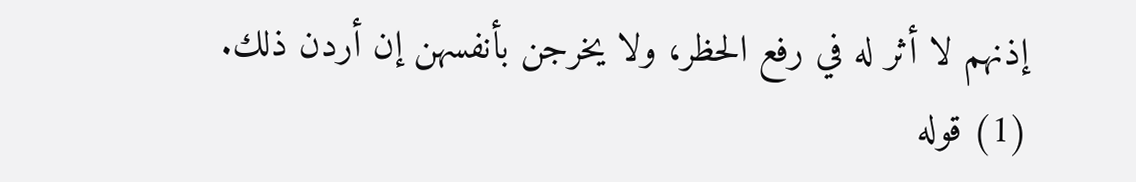إذنهم لا أثر له في رفع الحظر، ولا يخرجن بأنفسهن إن أردن ذلك.
(1) قوله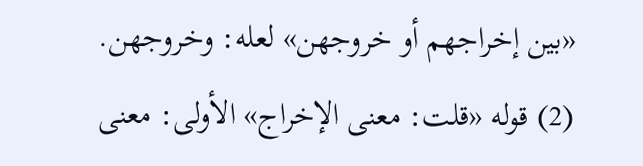«بين إخراجهم أو خروجهن» لعله: وخروجهن.
(2) قوله «قلت: معنى الإخراج» الأولى: معنى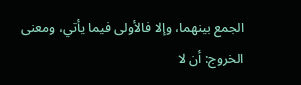الجمع بينهما، وإلا فالأولى فيما يأتي، ومعنى الخروج: أن لا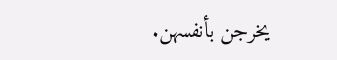يخرجن بأنفسهن.